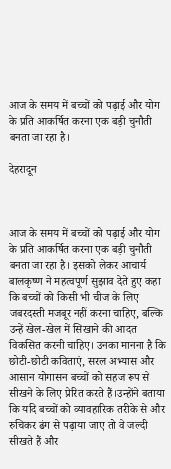आज के समय में बच्चों को पढ़ाई और योग के प्रति आकर्षित करना एक बड़ी चुनौती बनता जा रहा है।

देहरादून



आज के समय में बच्चों को पढ़ाई और योग के प्रति आकर्षित करना एक बड़ी चुनौती बनता जा रहा है। इसको लेकर आचार्य बालकृष्ण ने महत्वपूर्ण सुझाव देते हुए कहा कि बच्चों को किसी भी चीज के लिए जबरदस्ती मजबूर नहीं करना चाहिए, बल्कि उन्हें खेल-खेल में सिखाने की आदत विकसित करनी चाहिए। उनका मानना है कि छोटी-छोटी कविताएं, सरल अभ्यास और आसान योगासन बच्चों को सहज रूप से सीखने के लिए प्रेरित करते हैं।उन्होंने बताया कि यदि बच्चों को व्यावहारिक तरीके से और रुचिकर ढंग से पढ़ाया जाए तो वे जल्दी सीखते हैं और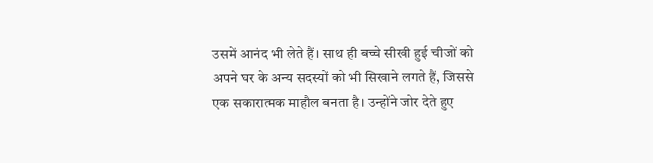उसमें आनंद भी लेते हैं। साथ ही बच्चे सीखी हुई चीजों को अपने घर के अन्य सदस्यों को भी सिखाने लगते हैं, जिससे एक सकारात्मक माहौल बनता है। उन्होंने जोर देते हुए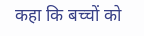कहा कि बच्चों को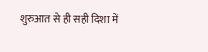शुरुआत से ही सही दिशा में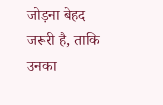जोड़ना बेहद जरूरी है, ताकि उनका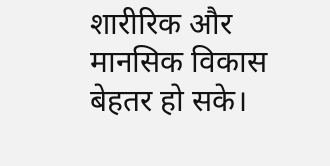शारीरिक और मानसिक विकास बेहतर हो सके।